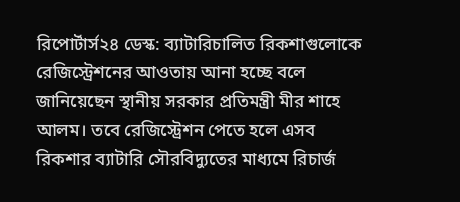রিপোর্টার্স২৪ ডেস্ক: ব্যাটারিচালিত রিকশাগুলোকে রেজিস্ট্রেশনের আওতায় আনা হচ্ছে বলে জানিয়েছেন স্থানীয় সরকার প্রতিমন্ত্রী মীর শাহে আলম। তবে রেজিস্ট্রেশন পেতে হলে এসব রিকশার ব্যাটারি সৌরবিদ্যুতের মাধ্যমে রিচার্জ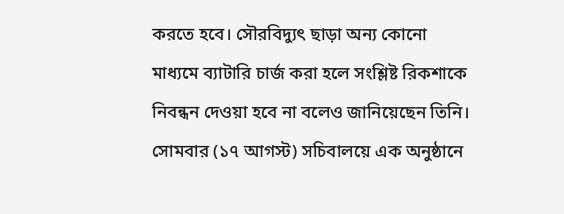করতে হবে। সৌরবিদ্যুৎ ছাড়া অন্য কোনো মাধ্যমে ব্যাটারি চার্জ করা হলে সংশ্লিষ্ট রিকশাকে নিবন্ধন দেওয়া হবে না বলেও জানিয়েছেন তিনি।
সোমবার (১৭ আগস্ট) সচিবালয়ে এক অনুষ্ঠানে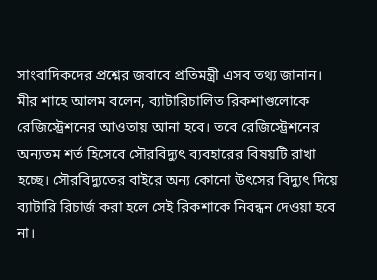সাংবাদিকদের প্রশ্নের জবাবে প্রতিমন্ত্রী এসব তথ্য জানান।
মীর শাহে আলম বলেন, ব্যাটারিচালিত রিকশাগুলোকে রেজিস্ট্রেশনের আওতায় আনা হবে। তবে রেজিস্ট্রেশনের অন্যতম শর্ত হিসেবে সৌরবিদ্যুৎ ব্যবহারের বিষয়টি রাখা হচ্ছে। সৌরবিদ্যুতের বাইরে অন্য কোনো উৎসের বিদ্যুৎ দিয়ে ব্যাটারি রিচার্জ করা হলে সেই রিকশাকে নিবন্ধন দেওয়া হবে না।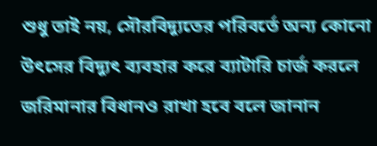শুধু তাই নয়, সৌরবিদ্যুতের পরিবর্তে অন্য কোনো উৎসের বিদ্যুৎ ব্যবহার করে ব্যাটারি চার্জ করলে জরিমানার বিধানও রাখা হবে বলে জানান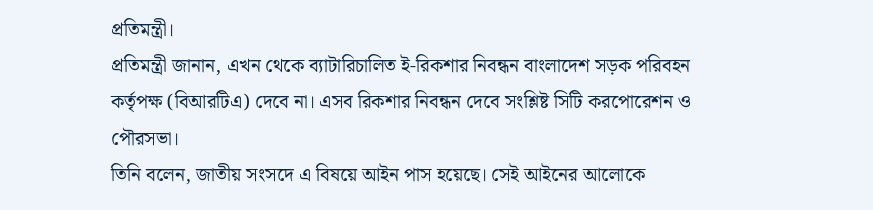প্রতিমন্ত্রী।
প্রতিমন্ত্রী জানান, এখন থেকে ব্যাটারিচালিত ই-রিকশার নিবন্ধন বাংলাদেশ সড়ক পরিবহন কর্তৃপক্ষ (বিআরটিএ) দেবে না। এসব রিকশার নিবন্ধন দেবে সংশ্লিষ্ট সিটি করপোরেশন ও পৌরসভা।
তিনি বলেন, জাতীয় সংসদে এ বিষয়ে আইন পাস হয়েছে। সেই আইনের আলোকে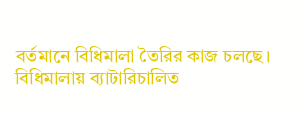বর্তমানে বিধিমালা তৈরির কাজ চলছে। বিধিমালায় ব্যাটারিচালিত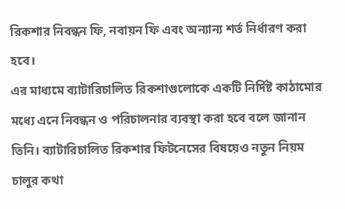রিকশার নিবন্ধন ফি, নবায়ন ফি এবং অন্যান্য শর্ত নির্ধারণ করা হবে।
এর মাধ্যমে ব্যাটারিচালিত রিকশাগুলোকে একটি নির্দিষ্ট কাঠামোর মধ্যে এনে নিবন্ধন ও পরিচালনার ব্যবস্থা করা হবে বলে জানান তিনি। ব্যাটারিচালিত রিকশার ফিটনেসের বিষয়েও নতুন নিয়ম চালুর কথা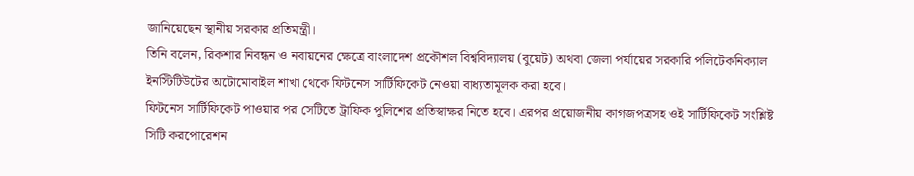জানিয়েছেন স্থানীয় সরকার প্রতিমন্ত্রী।
তিনি বলেন, রিকশার নিবন্ধন ও নবায়নের ক্ষেত্রে বাংলাদেশ প্রকৌশল বিশ্ববিদ্যালয় (বুয়েট) অথবা জেলা পর্যায়ের সরকারি পলিটেকনিক্যাল ইনস্টিটিউটের অটোমোবাইল শাখা থেকে ফিটনেস সার্টিফিকেট নেওয়া বাধ্যতামূলক করা হবে।
ফিটনেস সার্টিফিকেট পাওয়ার পর সেটিতে ট্রাফিক পুলিশের প্রতিস্বাক্ষর নিতে হবে। এরপর প্রয়োজনীয় কাগজপত্রসহ ওই সার্টিফিকেট সংশ্লিষ্ট সিটি করপোরেশন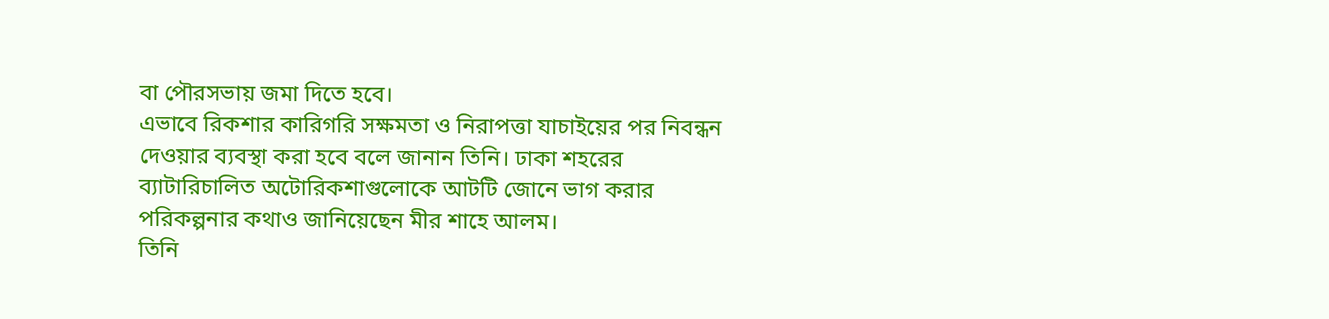বা পৌরসভায় জমা দিতে হবে।
এভাবে রিকশার কারিগরি সক্ষমতা ও নিরাপত্তা যাচাইয়ের পর নিবন্ধন দেওয়ার ব্যবস্থা করা হবে বলে জানান তিনি। ঢাকা শহরের ব্যাটারিচালিত অটোরিকশাগুলোকে আটটি জোনে ভাগ করার পরিকল্পনার কথাও জানিয়েছেন মীর শাহে আলম।
তিনি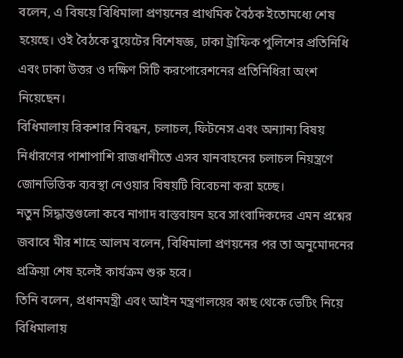বলেন, এ বিষয়ে বিধিমালা প্রণয়নের প্রাথমিক বৈঠক ইতোমধ্যে শেষ হয়েছে। ওই বৈঠকে বুয়েটের বিশেষজ্ঞ, ঢাকা ট্রাফিক পুলিশের প্রতিনিধি এবং ঢাকা উত্তর ও দক্ষিণ সিটি করপোরেশনের প্রতিনিধিরা অংশ নিয়েছেন।
বিধিমালায় রিকশার নিবন্ধন, চলাচল, ফিটনেস এবং অন্যান্য বিষয় নির্ধারণের পাশাপাশি রাজধানীতে এসব যানবাহনের চলাচল নিয়ন্ত্রণে জোনভিত্তিক ব্যবস্থা নেওয়ার বিষয়টি বিবেচনা করা হচ্ছে।
নতুন সিদ্ধান্তগুলো কবে নাগাদ বাস্তবায়ন হবে সাংবাদিকদের এমন প্রশ্নের জবাবে মীর শাহে আলম বলেন, বিধিমালা প্রণয়নের পর তা অনুমোদনের প্রক্রিয়া শেষ হলেই কার্যক্রম শুরু হবে।
তিনি বলেন, প্রধানমন্ত্রী এবং আইন মন্ত্রণালয়ের কাছ থেকে ভেটিং নিয়ে বিধিমালায়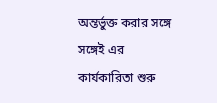অন্তর্ভুক্ত করার সঙ্গে সঙ্গেই এর কার্যকারিতা শুরু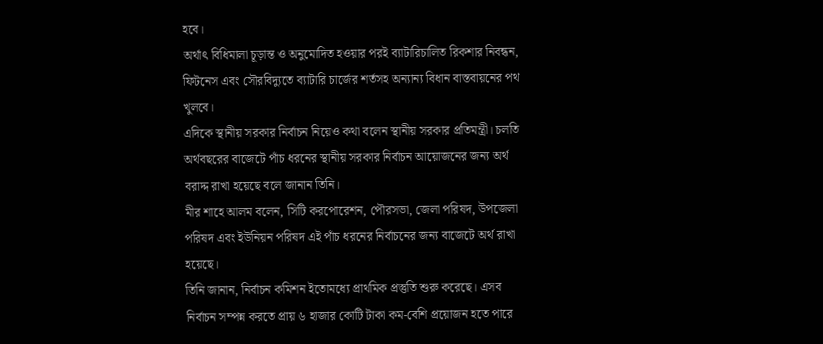হবে।
অর্থাৎ বিধিমালা চূড়ান্ত ও অনুমোদিত হওয়ার পরই ব্যাটারিচালিত রিকশার নিবন্ধন, ফিটনেস এবং সৌরবিদ্যুতে ব্যাটারি চার্জের শর্তসহ অন্যান্য বিধান বাস্তবায়নের পথ খুলবে।
এদিকে স্থানীয় সরকার নির্বাচন নিয়েও কথা বলেন স্থানীয় সরকার প্রতিমন্ত্রী। চলতি অর্থবছরের বাজেটে পাঁচ ধরনের স্থানীয় সরকার নির্বাচন আয়োজনের জন্য অর্থ বরাদ্দ রাখা হয়েছে বলে জানান তিনি।
মীর শাহে আলম বলেন, সিটি করপোরেশন, পৌরসভা, জেলা পরিষদ, উপজেলা পরিষদ এবং ইউনিয়ন পরিষদ এই পাঁচ ধরনের নির্বাচনের জন্য বাজেটে অর্থ রাখা হয়েছে।
তিনি জানান, নির্বাচন কমিশন ইতোমধ্যে প্রাথমিক প্রস্তুতি শুরু করেছে। এসব নির্বাচন সম্পন্ন করতে প্রায় ৬ হাজার কোটি টাকা কম-বেশি প্রয়োজন হতে পারে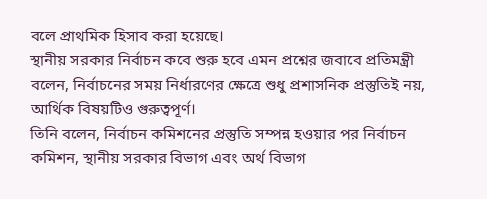বলে প্রাথমিক হিসাব করা হয়েছে।
স্থানীয় সরকার নির্বাচন কবে শুরু হবে এমন প্রশ্নের জবাবে প্রতিমন্ত্রী বলেন, নির্বাচনের সময় নির্ধারণের ক্ষেত্রে শুধু প্রশাসনিক প্রস্তুতিই নয়, আর্থিক বিষয়টিও গুরুত্বপূর্ণ।
তিনি বলেন, নির্বাচন কমিশনের প্রস্তুতি সম্পন্ন হওয়ার পর নির্বাচন কমিশন, স্থানীয় সরকার বিভাগ এবং অর্থ বিভাগ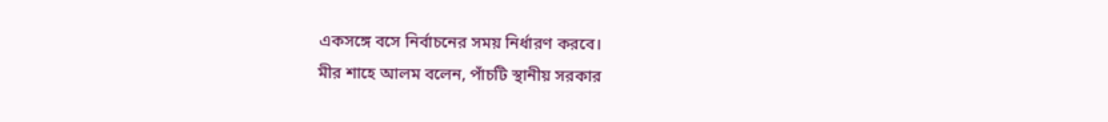একসঙ্গে বসে নির্বাচনের সময় নির্ধারণ করবে।
মীর শাহে আলম বলেন, পাঁচটি স্থানীয় সরকার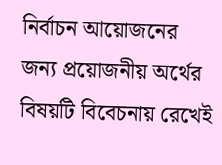নির্বাচন আয়োজনের জন্য প্রয়োজনীয় অর্থের বিষয়টি বিবেচনায় রেখেই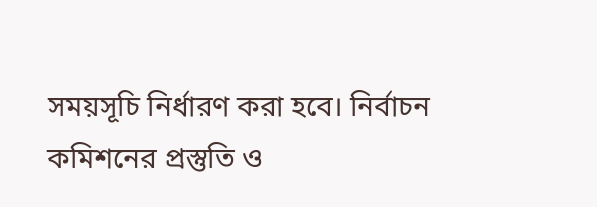সময়সূচি নির্ধারণ করা হবে। নির্বাচন কমিশনের প্রস্তুতি ও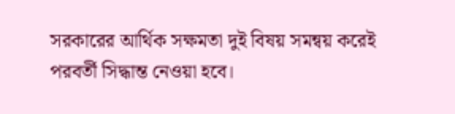সরকারের আর্থিক সক্ষমতা দুই বিষয় সমন্বয় করেই পরবর্তী সিদ্ধান্ত নেওয়া হবে।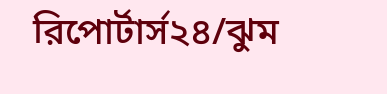রিপোর্টার্স২৪/ঝুম